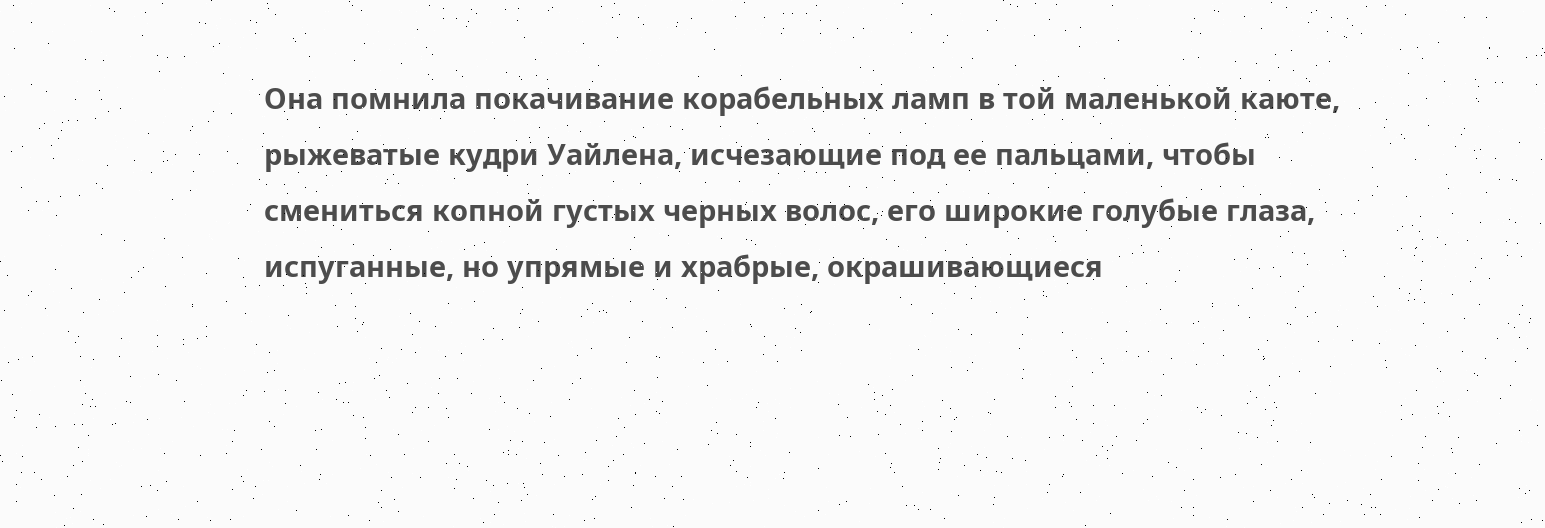Она помнила покачивание корабельных ламп в той маленькой каюте, рыжеватые кудри Уайлена, исчезающие под ее пальцами, чтобы смениться копной густых черных волос, его широкие голубые глаза, испуганные, но упрямые и храбрые, окрашивающиеся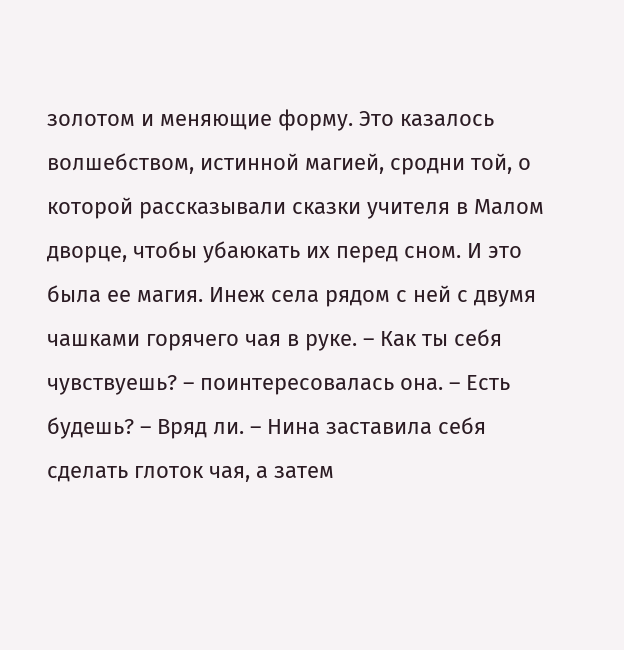золотом и меняющие форму. Это казалось волшебством, истинной магией, сродни той, о которой рассказывали сказки учителя в Малом дворце, чтобы убаюкать их перед сном. И это была ее магия. Инеж села рядом с ней с двумя чашками горячего чая в руке. – Как ты себя чувствуешь? – поинтересовалась она. – Есть будешь? – Вряд ли. – Нина заставила себя сделать глоток чая, а затем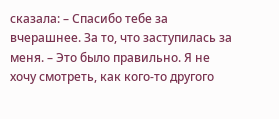сказала: – Спасибо тебе за вчерашнее. За то, что заступилась за меня. – Это было правильно. Я не хочу смотреть, как кого-то другого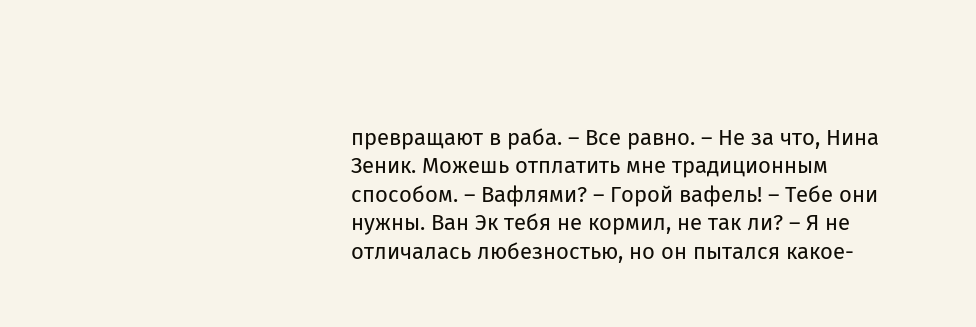превращают в раба. – Все равно. – Не за что, Нина Зеник. Можешь отплатить мне традиционным способом. – Вафлями? – Горой вафель! – Тебе они нужны. Ван Эк тебя не кормил, не так ли? – Я не отличалась любезностью, но он пытался какое-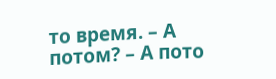то время. – А потом? – А пото